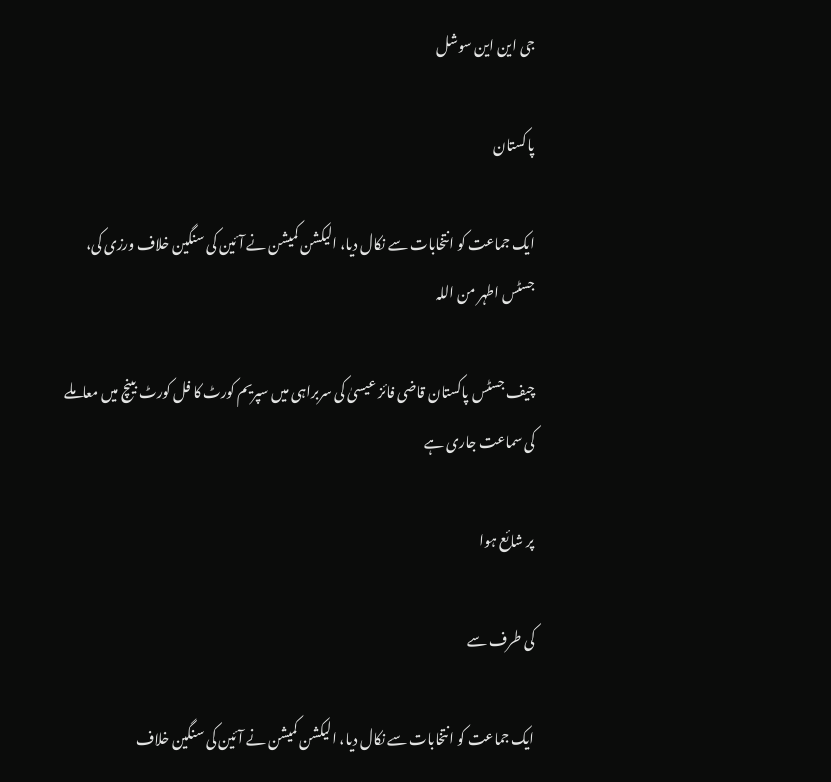جی این این سوشل

پاکستان

ایک جماعت کو انتخابات سے نکال دیا، الیکشن کمیشن نے آئین کی سنگین خلاف ورزی کی، جسٹس اطہر من اللہ

چیف جسٹس پاکستان قاضی فائز عیسیٰ کی سربراہی میں سپریم کورٹ کا فل کورٹ بینچ میں معاملے کی سماعت جاری ہے

پر شائع ہوا

کی طرف سے

ایک جماعت کو انتخابات سے نکال دیا، الیکشن کمیشن نے آئین کی سنگین خلاف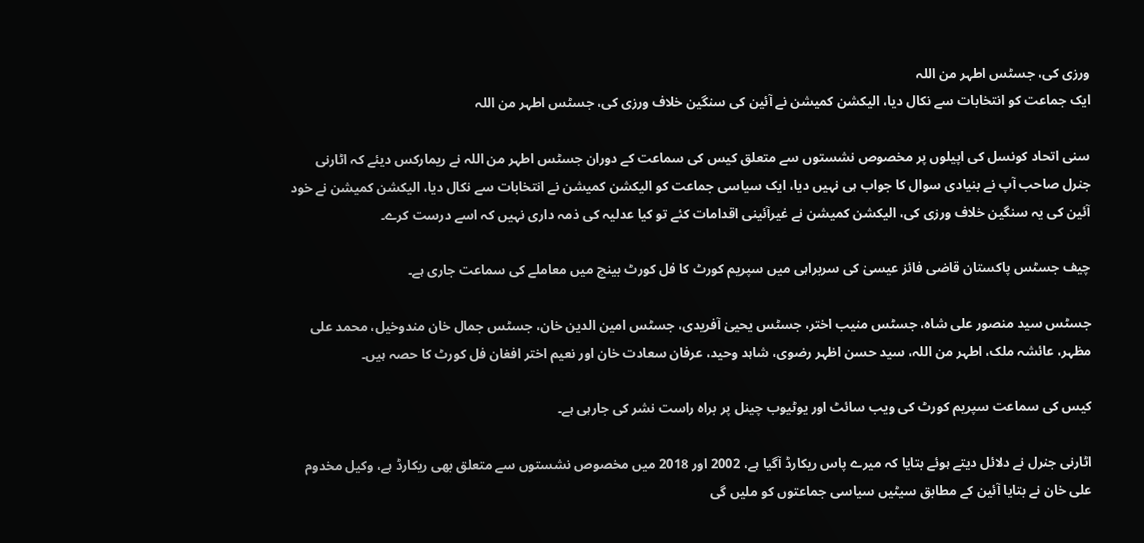ورزی کی، جسٹس اطہر من اللہ
ایک جماعت کو انتخابات سے نکال دیا، الیکشن کمیشن نے آئین کی سنگین خلاف ورزی کی، جسٹس اطہر من اللہ

سنی اتحاد کونسل کی اپیلوں پر مخصوص نشستوں سے متعلق کیس کی سماعت کے دوران جسٹس اطہر من اللہ نے ریمارکس دیئے کہ اٹارنی جنرل صاحب آپ نے بنیادی سوال کا جواب ہی نہیں دیا، ایک سیاسی جماعت کو الیکشن کمیشن نے انتخابات سے نکال دیا، الیکشن کمیشن نے خود آئین کی یہ سنگین خلاف ورزی کی، الیکشن کمیشن نے غیرآئینی اقدامات کئے تو کیا عدلیہ کی ذمہ داری نہیں کہ اسے درست کرے۔

چیف جسٹس پاکستان قاضی فائز عیسیٰ کی سربراہی میں سپریم کورٹ کا فل کورٹ بینچ میں معاملے کی سماعت جاری ہے۔

جسٹس سید منصور علی شاہ، جسٹس منیب اختر، جسٹس یحییٰ آفریدی، جسٹس امین الدین خان، جسٹس جمال خان مندوخیل، محمد علی مظہر، عائشہ ملک، اطہر من اللہ، سید حسن اظہر رضوی، شاہد وحید، عرفان سعادت خان اور نعیم اختر افغان فل کورٹ کا حصہ ہیں۔

کیس کی سماعت سپریم کورٹ کی ویب سائٹ اور یوٹیوب چینل پر براہ راست نشر کی جارہی ہے۔

اٹارنی جنرل نے دلائل دیتے ہوئے بتایا کہ میرے پاس ریکارڈ آگیا ہے، 2002 اور 2018 میں مخصوص نشستوں سے متعلق بھی ریکارڈ ہے، وکیل مخدوم علی خان نے بتایا آئین کے مطابق سیٹیں سیاسی جماعتوں کو ملیں گی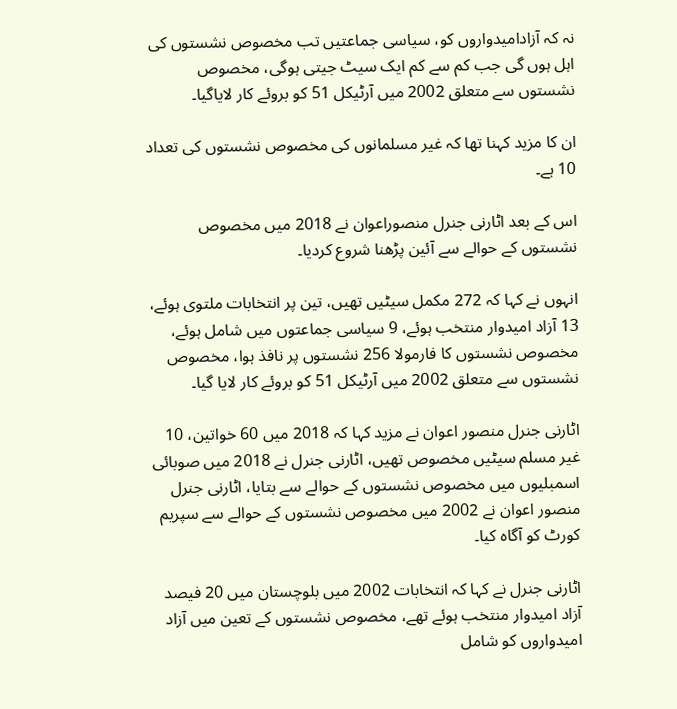نہ کہ آزادامیدواروں کو، سیاسی جماعتیں تب مخصوص نشستوں کی اہل ہوں گی جب کم سے کم ایک سیٹ جیتی ہوگی، مخصوص نشستوں سے متعلق 2002 میں آرٹیکل 51 کو بروئے کار لایاگیا۔

ان کا مزید کہنا تھا کہ غیر مسلمانوں کی مخصوص نشستوں کی تعداد 10 ہے۔

اس کے بعد اٹارنی جنرل منصوراعوان نے 2018 میں مخصوص نشستوں کے حوالے سے آئین پڑھنا شروع کردیا۔

انہوں نے کہا کہ 272 مکمل سیٹیں تھیں، تین پر انتخابات ملتوی ہوئے، 13 آزاد امیدوار منتخب ہوئے، 9 سیاسی جماعتوں میں شامل ہوئے، مخصوص نشستوں کا فارمولا 256 نشستوں پر نافذ ہوا، مخصوص نشستوں سے متعلق 2002 میں آرٹیکل 51 کو بروئے کار لایا گیا۔

اٹارنی جنرل منصور اعوان نے مزید کہا کہ 2018 میں 60 خواتین، 10 غیر مسلم سیٹیں مخصوص تھیں، اٹارنی جنرل نے 2018 میں صوبائی اسمبلیوں میں مخصوص نشستوں کے حوالے سے بتایا، اٹارنی جنرل منصور اعوان نے 2002 میں مخصوص نشستوں کے حوالے سے سپریم کورٹ کو آگاہ کیا۔

اٹارنی جنرل نے کہا کہ انتخابات 2002 میں بلوچستان میں 20 فیصد آزاد امیدوار منتخب ہوئے تھے، مخصوص نشستوں کے تعین میں آزاد امیدواروں کو شامل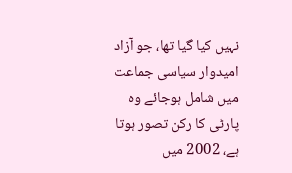نہیں کیا گیا تھا، جو آزاد امیدوار سیاسی جماعت میں شامل ہوجائے وہ پارٹی کا رکن تصور ہوتا ہے، 2002 میں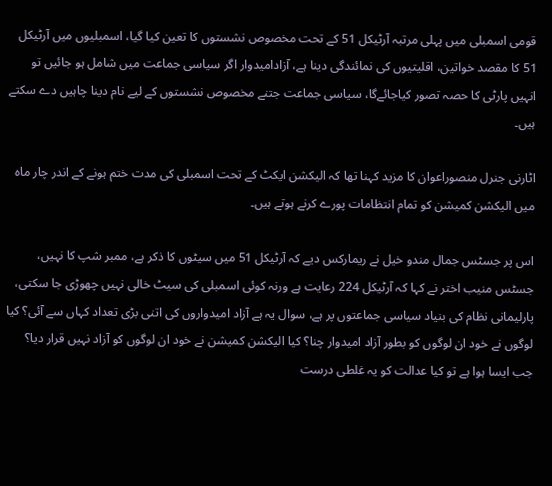قومی اسمبلی میں پہلی مرتبہ آرٹیکل 51 کے تحت مخصوص نشستوں کا تعین کیا گیا، اسمبلیوں میں آرٹیکل 51 کا مقصد خواتین، اقلیتیوں کی نمائندگی دینا ہے، آزادامیدوار اگر سیاسی جماعت میں شامل ہو جائیں تو انہیں پارٹی کا حصہ تصور کیاجائےگا، سیاسی جماعت جتنے مخصوص نشستوں کے لیے نام دینا چاہیں دے سکتے ہیں۔

اٹارنی جنرل منصوراعوان کا مزید کہنا تھا کہ الیکشن ایکٹ کے تحت اسمبلی کی مدت ختم ہونے کے اندر چار ماہ میں الیکشن کمیشن کو تمام انتظامات پورے کرنے ہوتے ہیں۔

اس پر جسٹس جمال مندو خیل نے ریمارکس دیے کہ آرٹیکل 51 میں سیٹوں کا ذکر ہے، ممبر شپ کا نہیں، جسٹس منیب اختر نے کہا کہ آرٹیکل 224 رعایت ہے ورنہ کوئی اسمبلی کی سیٹ خالی نہیں چھوڑی جا سکتی، پارلیمانی نظام کی بنیاد سیاسی جماعتوں پر ہے، سوال یہ ہے آزاد امیدواروں کی اتنی بڑی تعداد کہاں سے آئی؟ کیا لوگوں نے خود ان لوگوں کو بطور آزاد امیدوار چنا؟ کیا الیکشن کمیشن نے خود ان لوگوں کو آزاد نہیں قرار دیا؟ جب ایسا ہوا ہے تو کیا عدالت کو یہ غلطی درست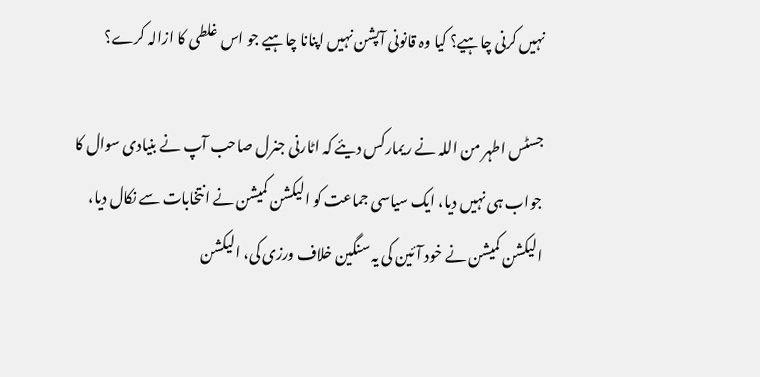نہیں کرنی چاہیے؟ کیا وہ قانونی آپشن نہیں اپنانا چاہیے جو اس غلطی کا ازالہ کرے؟

جسٹس اطہر من اللہ نے ریمارکس دیئے کہ اٹارنی جنرل صاحب آپ نے بنیادی سوال کا جواب ہی نہیں دیا، ایک سیاسی جماعت کو الیکشن کمیشن نے انتخابات سے نکال دیا، الیکشن کمیشن نے خود آئین کی یہ سنگین خلاف ورزی کی، الیکشن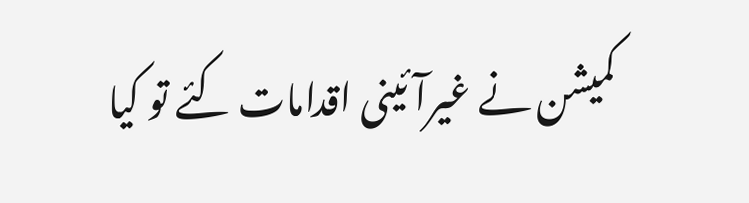کمیشن نے غیرآئینی اقدامات کئے تو کیا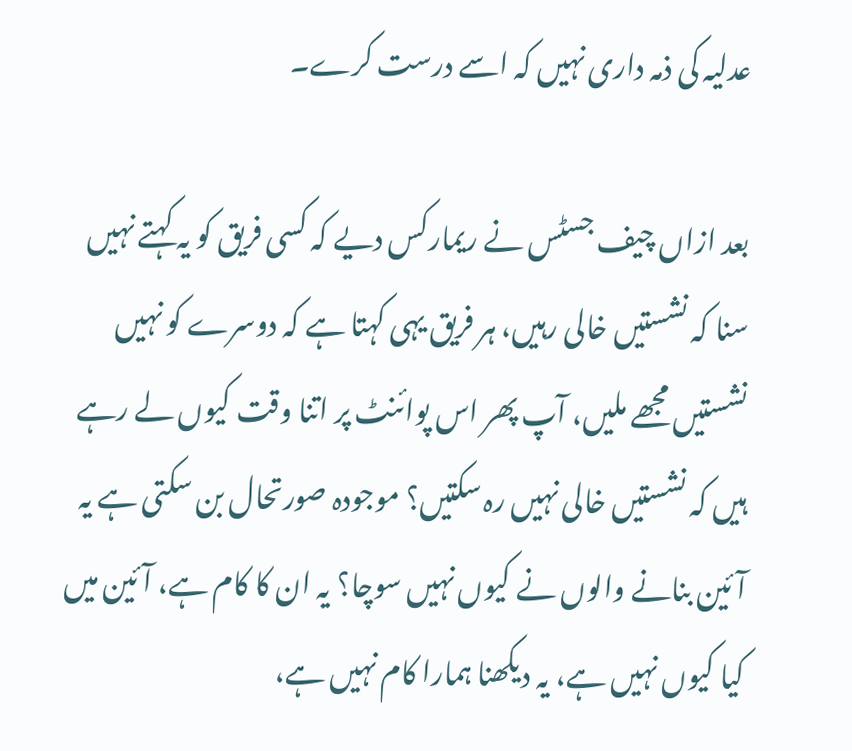عدلیہ کی ذمہ داری نہیں کہ اسے درست کرے۔

بعد ازاں چیف جسٹس نے ریمارکس دیے کہ کسی فریق کو یہ کہتے نہیں سنا کہ نشستیں خالی رہیں، ہر فریق یہی کہتا ہے کہ دوسرے کو نہیں نشستیں مجھے ملیں، آپ پھر اس پوائنٹ پر اتنا وقت کیوں لے رہے ہیں کہ نشستیں خالی نہیں رہ سکتیں؟ موجودہ صورتحال بن سکتی ہے یہ آئین بنانے والوں نے کیوں نہیں سوچا؟ یہ ان کا کام ہے، آئین میں کیا کیوں نہیں ہے، یہ دیکھنا ہمارا کام نہیں ہے،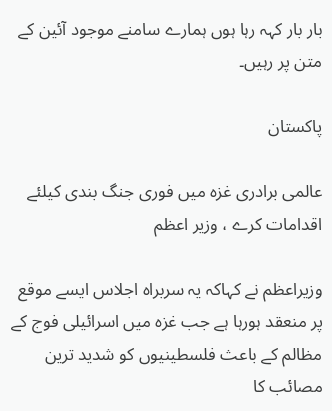بار بار کہہ رہا ہوں ہمارے سامنے موجود آئین کے متن پر رہیں۔

پاکستان

عالمی برادری غزہ میں فوری جنگ بندی کیلئے اقدامات کرے ، وزیر اعظم

وزیراعظم نے کہاکہ یہ سربراہ اجلاس ایسے موقع پر منعقد ہورہا ہے جب غزہ میں اسرائیلی فوج کے مظالم کے باعث فلسطینیوں کو شدید ترین مصائب کا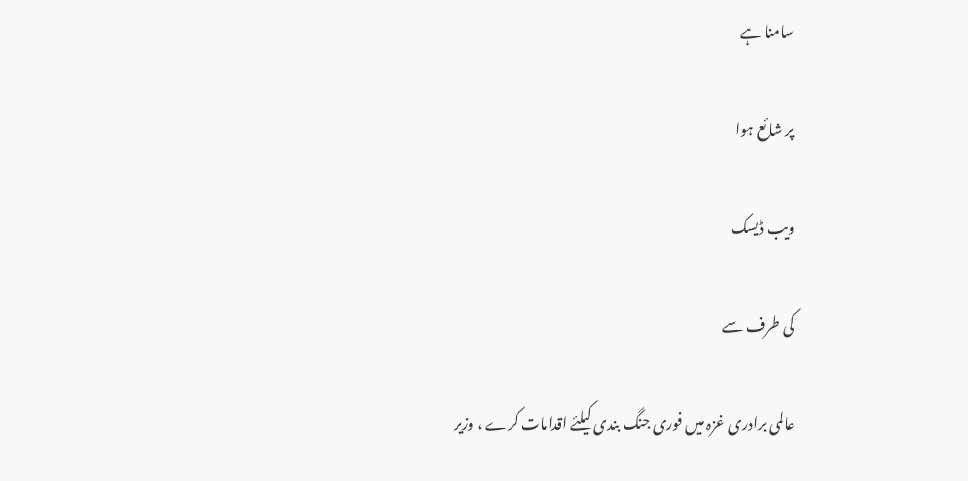سامنا ہے

پر شائع ہوا

ویب ڈیسک

کی طرف سے

عالمی برادری غزہ میں فوری جنگ بندی کیلئے اقدامات کرے ، وزیر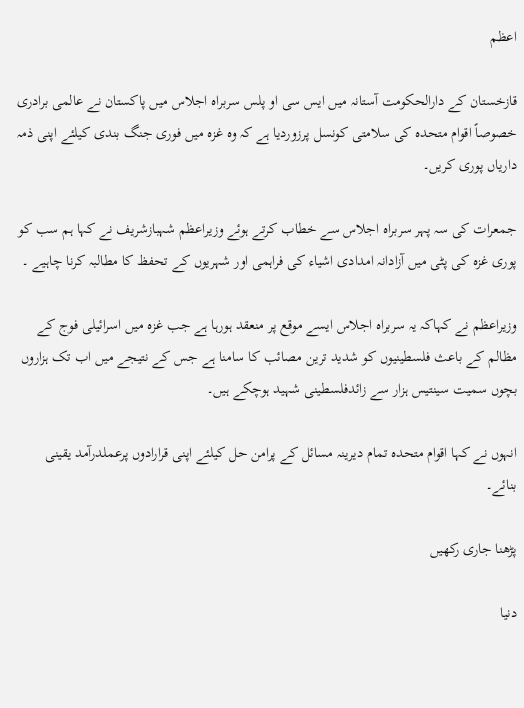اعظم

قازخستان کے دارالحکومت آستانہ میں ایس سی او پلس سربراہ اجلاس میں پاکستان نے عالمی برادری خصوصاً اقوام متحدہ کی سلامتی کونسل پرزوردیا ہے کہ وہ غزہ میں فوری جنگ بندی کیلئے اپنی ذمہ داریاں پوری کریں۔

جمعرات کی سہ پہر سربراہ اجلاس سے خطاب کرتے ہوئے وزیراعظم شہبازشریف نے کہا ہم سب کو پوری غزہ کی پٹی میں آزادانہ امدادی اشیاء کی فراہمی اور شہریوں کے تحفظ کا مطالبہ کرنا چاہیے ۔

وزیراعظم نے کہاکہ یہ سربراہ اجلاس ایسے موقع پر منعقد ہورہا ہے جب غزہ میں اسرائیلی فوج کے مظالم کے باعث فلسطینیوں کو شدید ترین مصائب کا سامنا ہے جس کے نتیجے میں اب تک ہزاروں بچوں سمیت سینتیس ہزار سے زائدفلسطینی شہید ہوچکے ہیں۔

انہوں نے کہا اقوام متحدہ تمام دیرینہ مسائل کے پرامن حل کیلئے اپنی قرارادوں پرعملدرآمد یقینی بنائے۔

پڑھنا جاری رکھیں

دنیا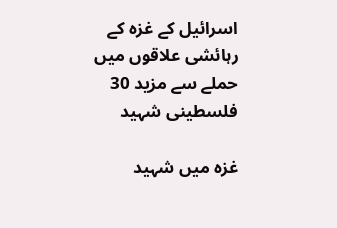اسرائیل کے غزہ کے رہائشی علاقوں میں حملے سے مزید 30 فلسطینی شہید

غزہ میں شہید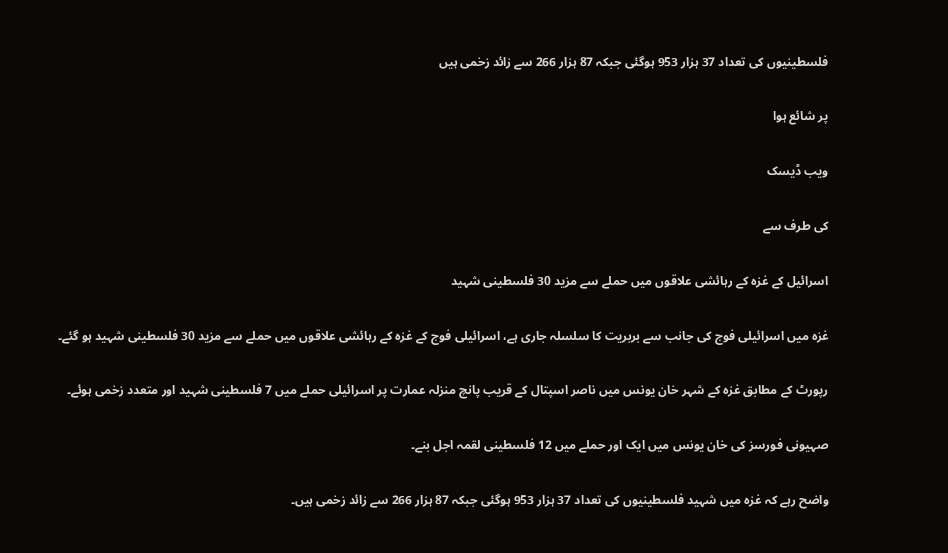فلسطینیوں کی تعداد 37 ہزار 953 ہوگئی جبکہ 87 ہزار 266 سے زائد زخمی ہیں

پر شائع ہوا

ویب ڈیسک

کی طرف سے

اسرائیل کے غزہ کے رہائشی علاقوں میں حملے سے مزید 30 فلسطینی شہید

غزہ میں اسرائیلی فوج کی جانب سے بربریت کا سلسلہ جاری ہے، اسرائیلی فوج کے غزہ کے رہائشی علاقوں میں حملے سے مزید 30 فلسطینی شہید ہو گئے۔

رپورٹ کے مطابق غزہ کے شہر خان یونس میں ناصر اسپتال کے قریب پانچ منزلہ عمارت پر اسرائیلی حملے میں 7 فلسطینی شہید اور متعدد زخمی ہوئے۔

صہیونی فورسز کی خان یونس میں ایک اور حملے میں 12 فلسطینی لقمہ اجل بنے۔

واضح رہے کہ غزہ میں شہید فلسطینیوں کی تعداد 37 ہزار 953 ہوگئی جبکہ 87 ہزار 266 سے زائد زخمی ہیں۔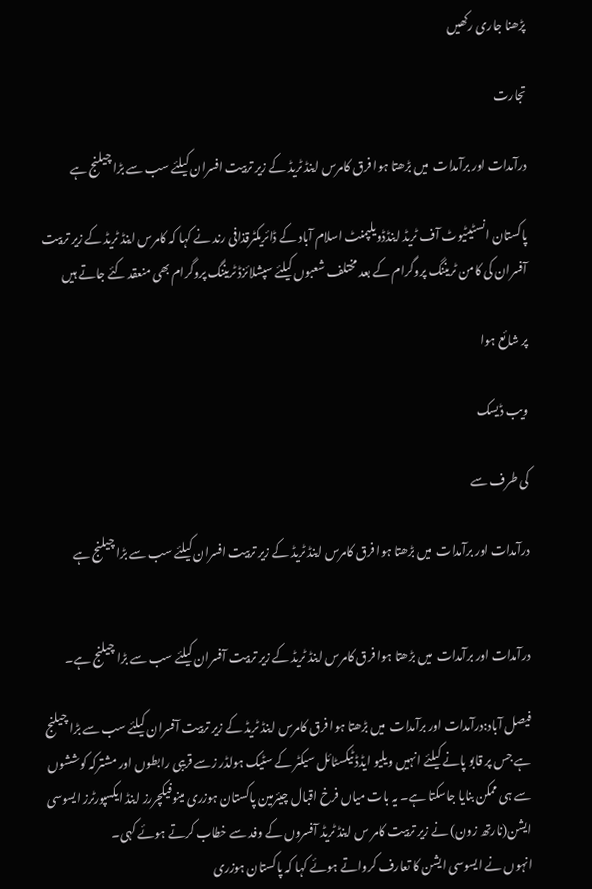پڑھنا جاری رکھیں

تجارت

درآمدات اور برآمدات  میں بڑھتا ہوا فرق کامرس اینڈ ٹریڈ کے زیر تربیت افسران کیلئے سب سے بڑا چیلنج ہے

پاکستان انسٹیٹیوٹ آف ٹریڈ اینڈڈویلپمنٹ اسلام آباد کے ڈائریکٹرقذافی رند نے کہا کہ کامرس اینڈ ٹریڈ کے زیر تربیت آفسران کی کامن ٹریننگ پروگرام کے بعد مختلف شعبوں کیلئے سپشلائزڈ ٹریننگ پروگرام بھی منعقد کئے جاتے ہیں

پر شائع ہوا

ویب ڈیسک

کی طرف سے

درآمدات اور برآمدات  میں بڑھتا ہوا فرق کامرس اینڈ ٹریڈ کے زیر تربیت افسران کیلئے سب سے بڑا چیلنج ہے


درآمدات اور برآمدات  میں بڑھتا ہوا فرق کامرس اینڈ ٹریڈ کے زیر تربیت آفسران کیلئے سب سے بڑا چیلنج ہے۔

فیصل آباد:درآمدات اور برآمدات  میں بڑھتا ہوا فرق کامرس اینڈ ٹریڈ کے زیر تربیت آفسران کیلئے سب سے بڑا چیلنج ہے جس پر قابو پانے کیلئے انہیں ویلیو ایڈڈ ٹیکسٹائل سیکٹر کے سٹیک ہولڈر زسے قریبی رابطوں اور مشترکہ کوششوں سے ہی ممکن بنایا جاسکتا ہے۔ یہ بات میاں فرخ اقبال چیئرمین پاکستان ہوزری مینوفیکچررز اینڈ ایکسپورٹرز ایسوسی ایشن(نارتھ زون) نے زیر تربیت کامر س اینڈ ٹریڈ آفسروں کے وفد سے خطاب کرتے ہوئے کہی۔
انہوں نے ایسوسی ایشن کا تعارف کرواتے ہوئے کہا کہ پاکستان ہوزری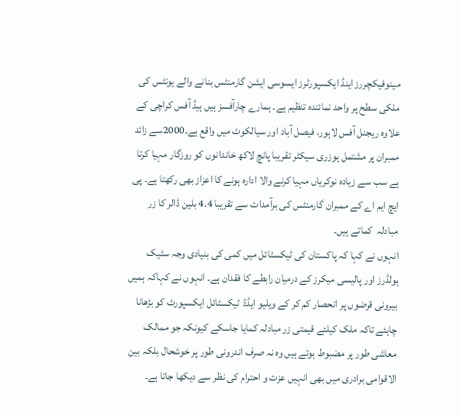مینوفیکچررز اینڈ ایکسپورٹرز ایسوسی ایشن گارمنٹس بنانے والے یونٹس کی ملکی سطح پر واحد نمائندہ تنظیم ہے۔ ہمارے چارآفسز ہیں ہیڈ آفس کراچی کے علاوہ ریجنل آفس لاہور، فیصل آباد اور سیالکوٹ میں واقع ہے۔2000سے زائد ممبران پر مشتمل ہوزری سیکٹر تقریبا پانچ لاکھ خاندانوں کو روزگار مہیا کرتا ہے سب سے زیادہ نوکریاں مہیا کرنے والا ادارہ ہونے کا اعزاز بھی رکھتا ہے۔ پی ایچ ایم اے کے ممبران گارمنٹس کی برآمدات سے تقریبا 4.4 بلین ڈالر کا زر مبادلہ  کماتے ہیں۔
انہوں نے کہا کہ پاکستان کی ٹیکسٹائل میں کمی کی بنیادی وجہ سٹیک ہولڈرز اور پالیسی میکرز کے درمیان رابطے کا فقدان ہے۔ انہوں نے کہاکہ ہمیں بیرونی قرضوں پر انحصار کم کر کے ویلیو ایڈڈ ٹیکسٹائل ایکسپورٹ کو بڑھانا چاہئے تاکہ ملک کیلئے قیمتی زر مبادلہ کمایا جاسکے کیونکہ جو ممالک معاشی طور پر مضبوط ہوتے ہیں وہ نہ صرف اندرونی طور پر خوشحال بلکہ بین الاقوامی برادری میں بھی انہیں عزت و احترام کی نظر سے دیکھا جاتا ہے۔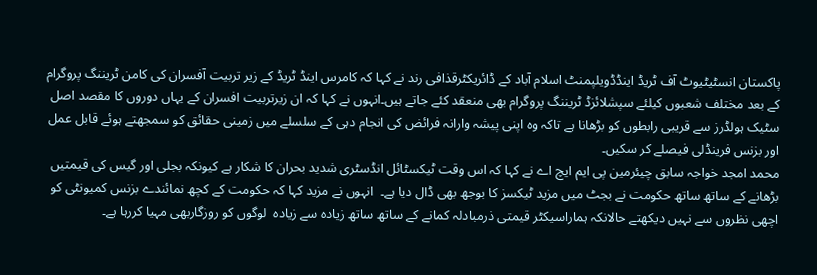پاکستان انسٹیٹیوٹ آف ٹریڈ اینڈڈویلپمنٹ اسلام آباد کے ڈائریکٹرقذافی رند نے کہا کہ کامرس اینڈ ٹریڈ کے زیر تربیت آفسران کی کامن ٹریننگ پروگرام کے بعد مختلف شعبوں کیلئے سپشلائزڈ ٹریننگ پروگرام بھی منعقد کئے جاتے ہیں۔انہوں نے کہا کہ ان زیرتربیت افسران کے یہاں دوروں کا مقصد اصل سٹیک ہولڈرز سے قریبی رابطوں کو بڑھانا ہے تاکہ وہ اپنی پیشہ وارانہ فرائض کی انجام دہی کے سلسلے میں زمینی حقائق کو سمجھتے ہوئے قابل عمل اور بزنس فرینڈلی فیصلے کر سکیں۔
محمد امجد خواجہ سابق چیئرمین پی ایم ایچ اے نے کہا کہ اس وقت ٹیکسٹائل انڈسٹری شدید بحران کا شکار ہے کیونکہ بجلی اور گیس کی قیمتیں بڑھانے کے ساتھ ساتھ حکومت نے بجٹ میں مزید ٹیکسز کا بوجھ بھی ڈال دیا ہے۔  انہوں نے مزید کہا کہ حکومت کے کچھ نمائندے بزنس کمیونٹی کو اچھی نظروں سے نہیں دیکھتے حالانکہ ہماراسیکٹر قیمتی ذرمبادلہ کمانے کے ساتھ ساتھ زیادہ سے زیادہ  لوگوں کو روزگاربھی مہیا کررہا ہے۔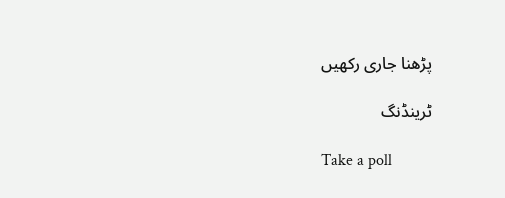پڑھنا جاری رکھیں

ٹرینڈنگ

Take a poll